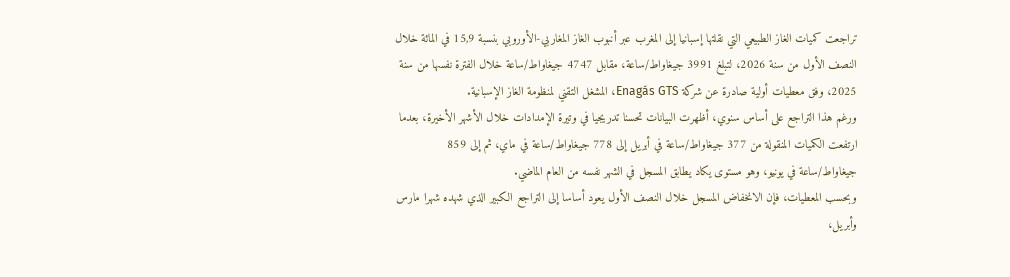تراجعت كميات الغاز الطبيعي التي نقلتها إسبانيا إلى المغرب عبر أنبوب الغاز المغاربي-الأوروبي بنسبة 15,9 في المائة خلال النصف الأول من سنة 2026، لتبلغ 3991 جيغاواط/ساعة، مقابل 4747 جيغاواط/ساعة خلال الفترة نفسها من سنة 2025، وفق معطيات أولية صادرة عن شركة Enagás GTS، المشغل التقني لمنظومة الغاز الإسبانية.
ورغم هذا التراجع على أساس سنوي، أظهرت البيانات تحسنا تدريجيا في وتيرة الإمدادات خلال الأشهر الأخيرة، بعدما ارتفعت الكميات المنقولة من 377 جيغاواط/ساعة في أبريل إلى 778 جيغاواط/ساعة في ماي، ثم إلى 859 جيغاواط/ساعة في يونيو، وهو مستوى يكاد يطابق المسجل في الشهر نفسه من العام الماضي.
وبحسب المعطيات، فإن الانخفاض المسجل خلال النصف الأول يعود أساسا إلى التراجع الكبير الذي شهده شهرا مارس وأبريل،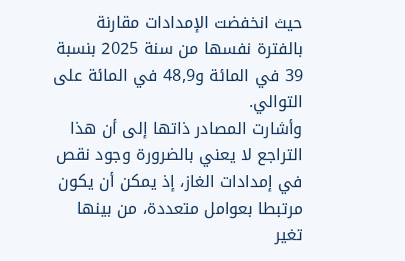حيث انخفضت الإمدادات مقارنة بالفترة نفسها من سنة 2025 بنسبة 39 في المائة و48,9 في المائة على التوالي.
وأشارت المصادر ذاتها إلى أن هذا التراجع لا يعني بالضرورة وجود نقص في إمدادات الغاز، إذ يمكن أن يكون مرتبطا بعوامل متعددة، من بينها تغير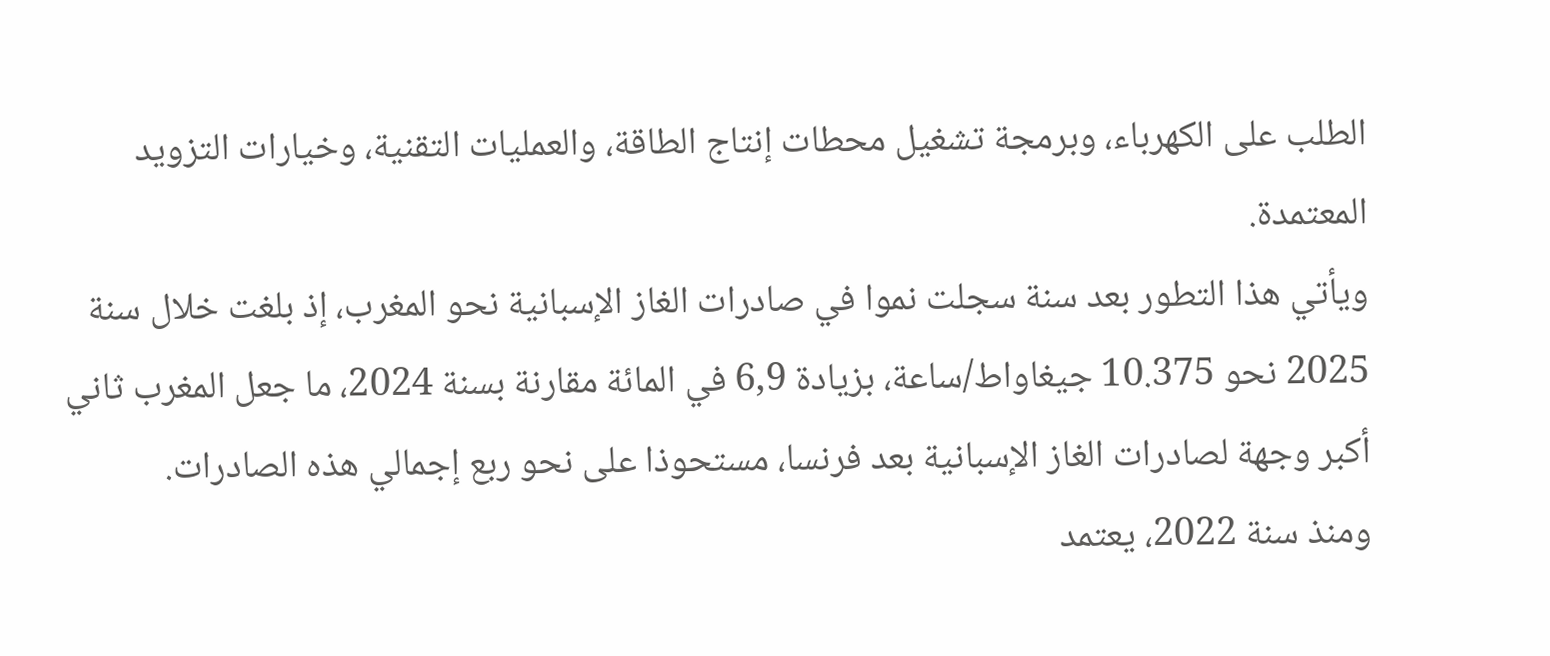الطلب على الكهرباء، وبرمجة تشغيل محطات إنتاج الطاقة، والعمليات التقنية، وخيارات التزويد المعتمدة.
ويأتي هذا التطور بعد سنة سجلت نموا في صادرات الغاز الإسبانية نحو المغرب، إذ بلغت خلال سنة 2025 نحو 10.375 جيغاواط/ساعة، بزيادة 6,9 في المائة مقارنة بسنة 2024، ما جعل المغرب ثاني أكبر وجهة لصادرات الغاز الإسبانية بعد فرنسا، مستحوذا على نحو ربع إجمالي هذه الصادرات.
ومنذ سنة 2022، يعتمد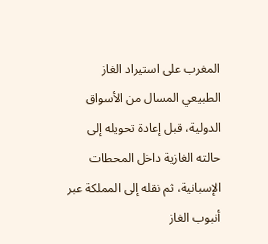المغرب على استيراد الغاز الطبيعي المسال من الأسواق الدولية، قبل إعادة تحويله إلى حالته الغازية داخل المحطات الإسبانية، ثم نقله إلى المملكة عبر أنبوب الغاز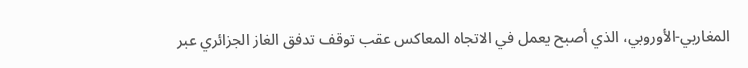المغاربي-الأوروبي، الذي أصبح يعمل في الاتجاه المعاكس عقب توقف تدفق الغاز الجزائري عبر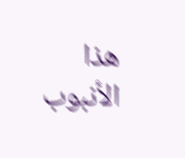هذا الأنبوب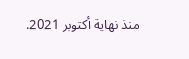منذ نهاية أكتوبر 2021.